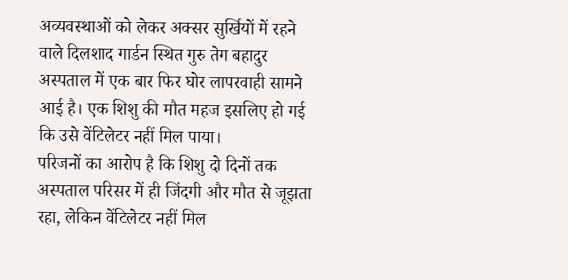अव्यवस्थाओं को लेकर अक्सर सुर्खियों में रहने वाले दिलशाद गार्डन स्थित गुरु तेग बहादुर अस्पताल में एक बार फिर घोर लापरवाही सामने आई है। एक शिशु की मौत महज इसलिए हो गई कि उसे वेंटिलेटर नहीं मिल पाया।
परिजनों का आरोप है कि शिशु दो दिनों तक अस्पताल परिसर में ही जिंदगी और मौत से जूझता रहा, लेकिन वेंटिलेटर नहीं मिल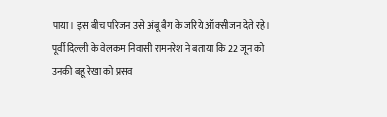पाया। इस बीच परिजन उसे अंबू बैग के जरिये ऑक्सीजन देते रहे।
पूर्वी दिल्ली के वेलकम निवासी रामनरेश ने बताया कि 22 जून को उनकी बहू रेखा को प्रसव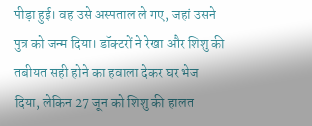पीड़ा हुई। वह उसे अस्पताल ले गए, जहां उसने पुत्र को जन्म दिया। डॉक्टरों ने रेखा और शिशु की तबीयत सही होने का हवाला देकर घर भेज दिया, लेकिन 27 जून को शिशु की हालत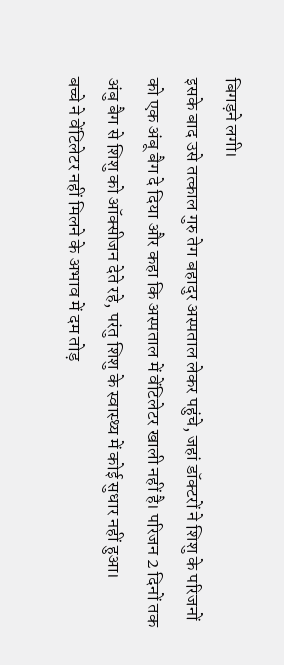बिगड़ने लगी।
इसके बाद उसे तत्काल गुरु तेग बहादुर अस्पताल लेकर पहुंचे, जहां डॉक्टरों ने शिशु के परिजनों को एक अंबू बैग दे दिया और कहा कि अस्पताल में वेंटिलेटर खाली नहीं है। परिजन 2 दिनों तक अंबु बैग से शिशु को ऑक्सीजन देते रहे, परंतु शिशु के स्वास्थ्य में कोई सुधार नहीं हुआ।
बच्चे ने वेंटिलेटर नहीं मिलने के अभाव में दम तोड़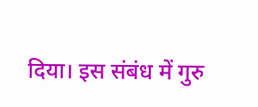दिया। इस संबंध में गुरु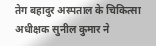तेग बहादुर अस्पताल के चिकित्सा अधीक्षक सुनील कुमार ने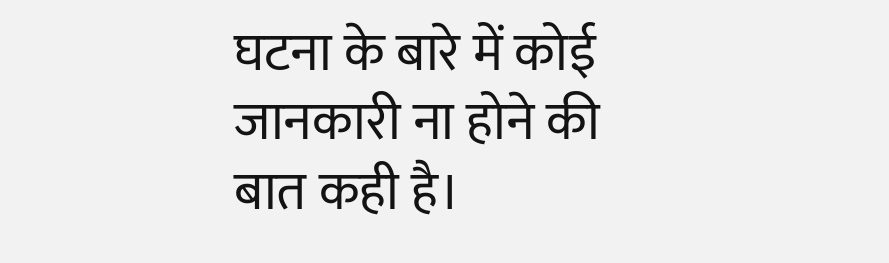घटना के बारे में कोई जानकारी ना होने की बात कही है।